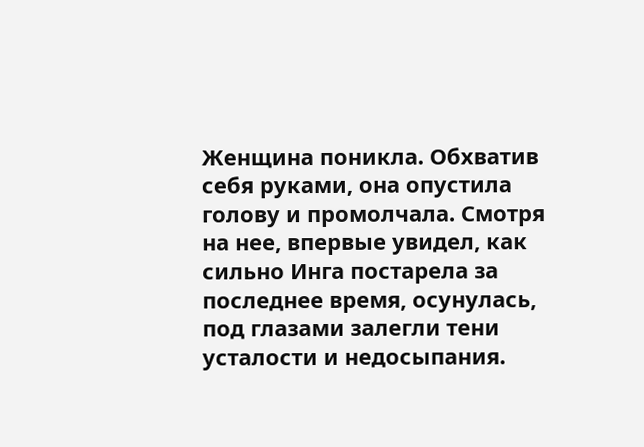Женщина поникла. Обхватив себя руками, она опустила голову и промолчала. Смотря на нее, впервые увидел, как сильно Инга постарела за последнее время, осунулась, под глазами залегли тени усталости и недосыпания.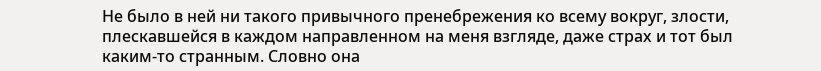Не было в ней ни такого привычного пренебрежения ко всему вокруг, злости, плескавшейся в каждом направленном на меня взгляде, даже страх и тот был каким-то странным. Словно она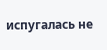испугалась не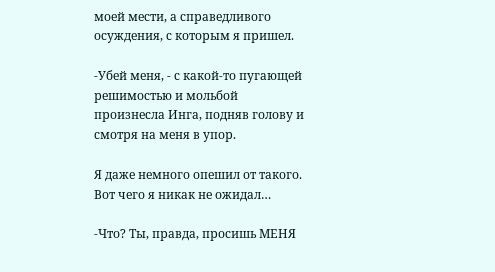моей мести, а справедливого осуждения, с которым я пришел.

-Убей меня, - с какой-то пугающей решимостью и мольбой произнесла Инга, подняв голову и смотря на меня в упор.

Я даже немного опешил от такого. Вот чего я никак не ожидал…

-Что? Ты, правда, просишь МЕНЯ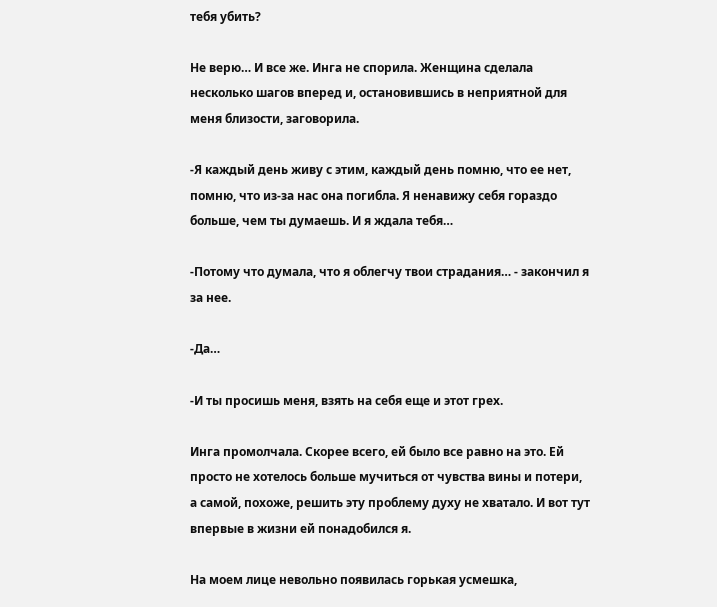тебя убить?

Не верю… И все же. Инга не спорила. Женщина сделала несколько шагов вперед и, остановившись в неприятной для меня близости, заговорила.

-Я каждый день живу с этим, каждый день помню, что ее нет, помню, что из-за нас она погибла. Я ненавижу себя гораздо больше, чем ты думаешь. И я ждала тебя…

-Потому что думала, что я облегчу твои страдания… - закончил я за нее.

-Да…

-И ты просишь меня, взять на себя еще и этот грех.

Инга промолчала. Скорее всего, ей было все равно на это. Ей просто не хотелось больше мучиться от чувства вины и потери, а самой, похоже, решить эту проблему духу не хватало. И вот тут впервые в жизни ей понадобился я.

На моем лице невольно появилась горькая усмешка,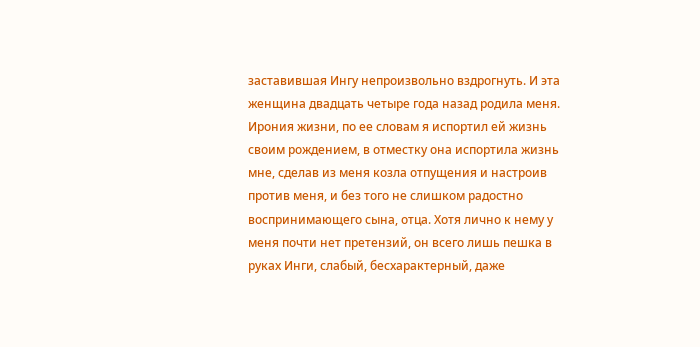заставившая Ингу непроизвольно вздрогнуть. И эта женщина двадцать четыре года назад родила меня. Ирония жизни, по ее словам я испортил ей жизнь своим рождением, в отместку она испортила жизнь мне, сделав из меня козла отпущения и настроив против меня, и без того не слишком радостно воспринимающего сына, отца. Хотя лично к нему у меня почти нет претензий, он всего лишь пешка в руках Инги, слабый, бесхарактерный, даже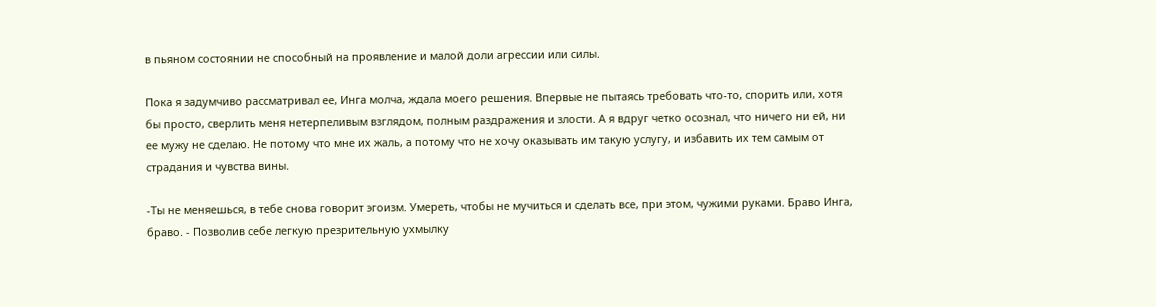в пьяном состоянии не способный на проявление и малой доли агрессии или силы.

Пока я задумчиво рассматривал ее, Инга молча, ждала моего решения. Впервые не пытаясь требовать что-то, спорить или, хотя бы просто, сверлить меня нетерпеливым взглядом, полным раздражения и злости. А я вдруг четко осознал, что ничего ни ей, ни ее мужу не сделаю. Не потому что мне их жаль, а потому что не хочу оказывать им такую услугу, и избавить их тем самым от страдания и чувства вины.

-Ты не меняешься, в тебе снова говорит эгоизм. Умереть, чтобы не мучиться и сделать все, при этом, чужими руками. Браво Инга, браво. - Позволив себе легкую презрительную ухмылку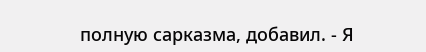полную сарказма, добавил. - Я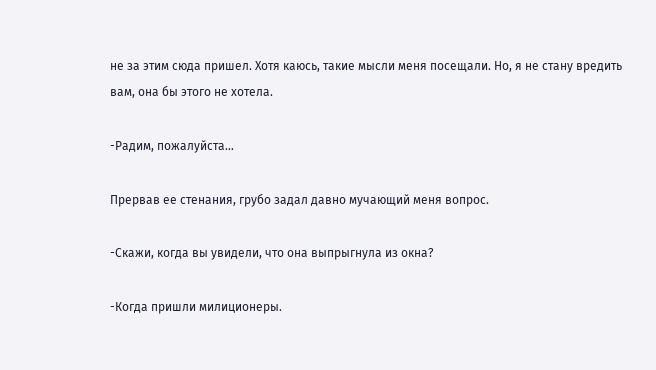не за этим сюда пришел. Хотя каюсь, такие мысли меня посещали. Но, я не стану вредить вам, она бы этого не хотела.

-Радим, пожалуйста…

Прервав ее стенания, грубо задал давно мучающий меня вопрос.

-Скажи, когда вы увидели, что она выпрыгнула из окна?

-Когда пришли милиционеры.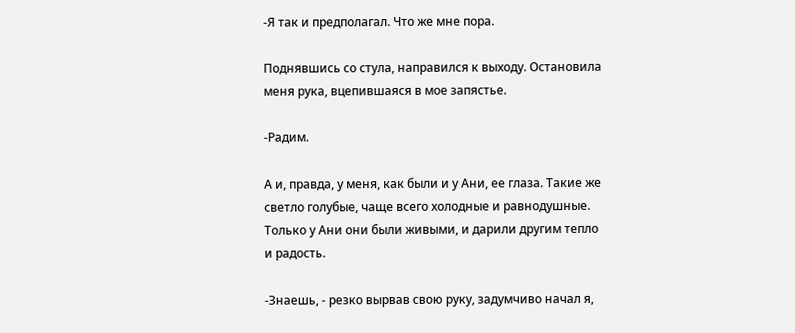-Я так и предполагал. Что же мне пора.

Поднявшись со стула, направился к выходу. Остановила меня рука, вцепившаяся в мое запястье.

-Радим.

А и, правда, у меня, как были и у Ани, ее глаза. Такие же светло голубые, чаще всего холодные и равнодушные. Только у Ани они были живыми, и дарили другим тепло и радость.

-Знаешь, - резко вырвав свою руку, задумчиво начал я,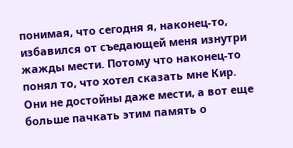понимая, что сегодня я, наконец-то, избавился от съедающей меня изнутри жажды мести. Потому что наконец-то понял то, что хотел сказать мне Кир. Они не достойны даже мести, а вот еще больше пачкать этим память о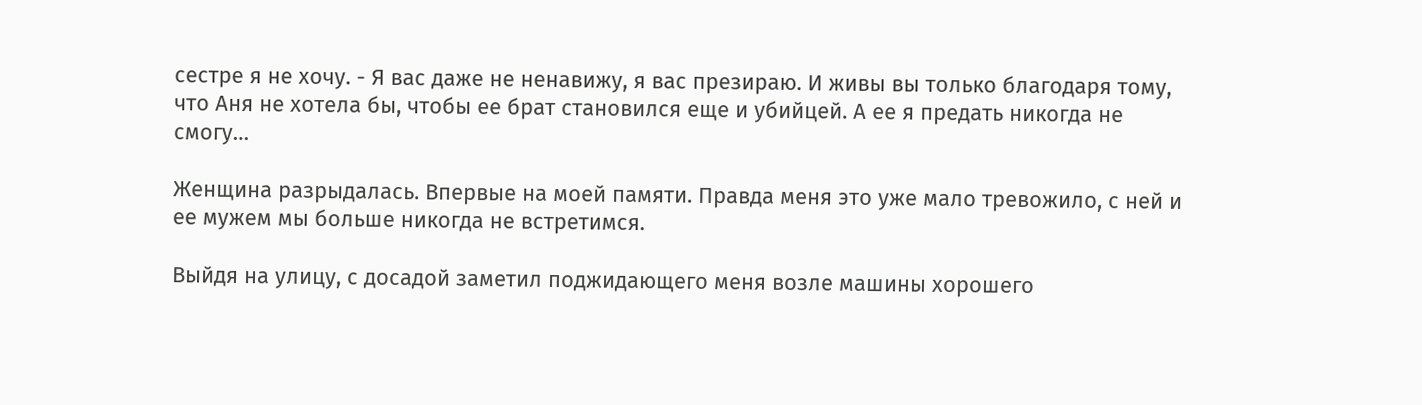сестре я не хочу. - Я вас даже не ненавижу, я вас презираю. И живы вы только благодаря тому, что Аня не хотела бы, чтобы ее брат становился еще и убийцей. А ее я предать никогда не смогу…

Женщина разрыдалась. Впервые на моей памяти. Правда меня это уже мало тревожило, с ней и ее мужем мы больше никогда не встретимся.

Выйдя на улицу, с досадой заметил поджидающего меня возле машины хорошего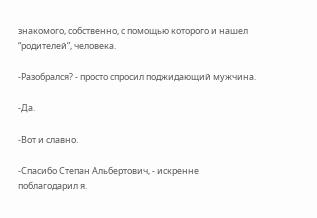знакомого, собственно, с помощью которого и нашел “родителей”, человека.

-Разобрался? - просто спросил поджидающий мужчина.

-Да.

-Вот и славно.

-Спасибо Степан Альбертович, - искренне поблагодарил я.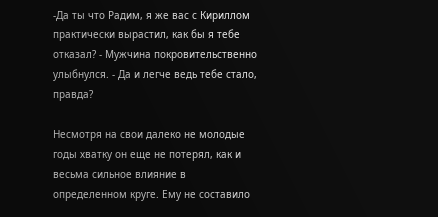-Да ты что Радим, я же вас с Кириллом практически вырастил, как бы я тебе отказал? - Мужчина покровительственно улыбнулся. - Да и легче ведь тебе стало, правда?

Несмотря на свои далеко не молодые годы хватку он еще не потерял, как и весьма сильное влияние в определенном круге. Ему не составило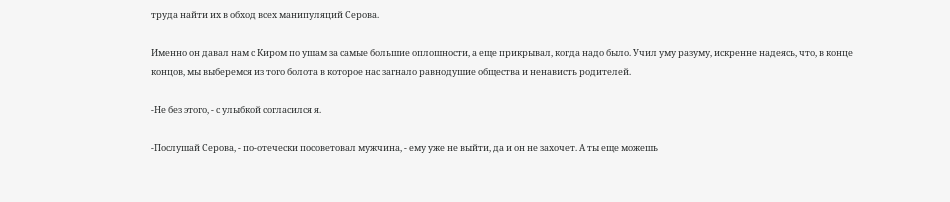труда найти их в обход всех манипуляций Серова.

Именно он давал нам с Киром по ушам за самые большие оплошности, а еще прикрывал, когда надо было. Учил уму разуму, искренне надеясь, что, в конце концов, мы выберемся из того болота в которое нас загнало равнодушие общества и ненависть родителей.

-Не без этого, - с улыбкой согласился я.

-Послушай Серова, - по-отечески посоветовал мужчина, - ему уже не выйти, да и он не захочет. А ты еще можешь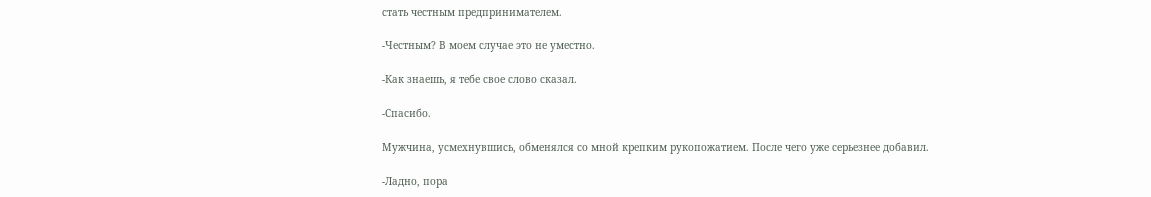стать честным предпринимателем.

-Честным? В моем случае это не уместно.

-Как знаешь, я тебе свое слово сказал.

-Спасибо.

Мужчина, усмехнувшись, обменялся со мной крепким рукопожатием. После чего уже серьезнее добавил.

-Ладно, пора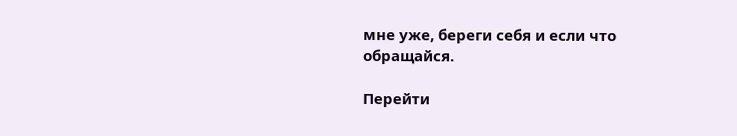мне уже, береги себя и если что обращайся.

Перейти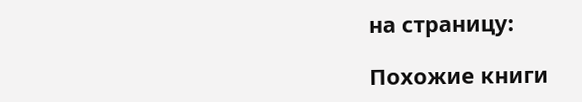на страницу:

Похожие книги